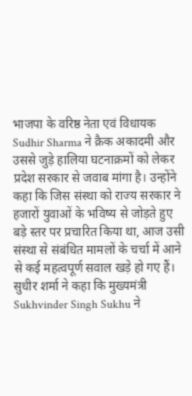भाजपा के वरिष्ठ नेता एवं विधायक Sudhir Sharma ने क्रैक अकादमी और उससे जुड़े हालिया घटनाक्रमों को लेकर प्रदेश सरकार से जवाब मांगा है। उन्होंने कहा कि जिस संस्था को राज्य सरकार ने हजारों युवाओं के भविष्य से जोड़ते हुए बड़े स्तर पर प्रचारित किया था, आज उसी संस्था से संबंधित मामलों के चर्चा में आने से कई महत्वपूर्ण सवाल खड़े हो गए हैं।
सुधीर शर्मा ने कहा कि मुख्यमंत्री Sukhvinder Singh Sukhu ने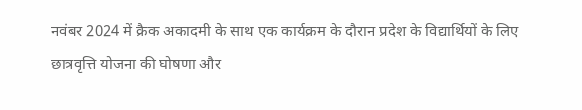नवंबर 2024 में क्रैक अकादमी के साथ एक कार्यक्रम के दौरान प्रदेश के विद्यार्थियों के लिए छात्रवृत्ति योजना की घोषणा और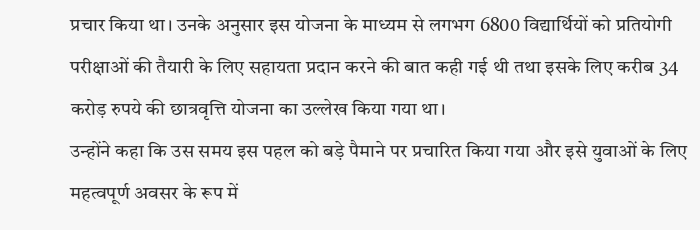प्रचार किया था। उनके अनुसार इस योजना के माध्यम से लगभग 6800 विद्यार्थियों को प्रतियोगी परीक्षाओं की तैयारी के लिए सहायता प्रदान करने की बात कही गई थी तथा इसके लिए करीब 34 करोड़ रुपये की छात्रवृत्ति योजना का उल्लेख किया गया था।
उन्होंने कहा कि उस समय इस पहल को बड़े पैमाने पर प्रचारित किया गया और इसे युवाओं के लिए महत्वपूर्ण अवसर के रूप में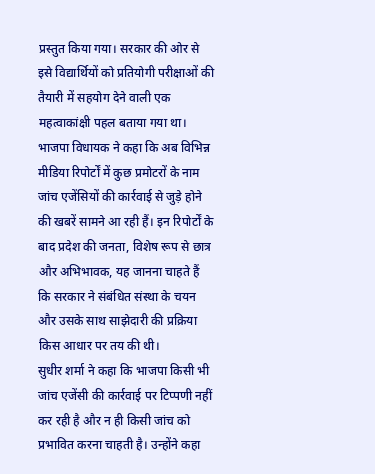प्रस्तुत किया गया। सरकार की ओर से इसे विद्यार्थियों को प्रतियोगी परीक्षाओं की तैयारी में सहयोग देने वाली एक महत्वाकांक्षी पहल बताया गया था।
भाजपा विधायक ने कहा कि अब विभिन्न मीडिया रिपोर्टों में कुछ प्रमोटरों के नाम जांच एजेंसियों की कार्रवाई से जुड़े होने की खबरें सामने आ रही हैं। इन रिपोर्टों के बाद प्रदेश की जनता, विशेष रूप से छात्र और अभिभावक, यह जानना चाहते हैं कि सरकार ने संबंधित संस्था के चयन और उसके साथ साझेदारी की प्रक्रिया किस आधार पर तय की थी।
सुधीर शर्मा ने कहा कि भाजपा किसी भी जांच एजेंसी की कार्रवाई पर टिप्पणी नहीं कर रही है और न ही किसी जांच को प्रभावित करना चाहती है। उन्होंने कहा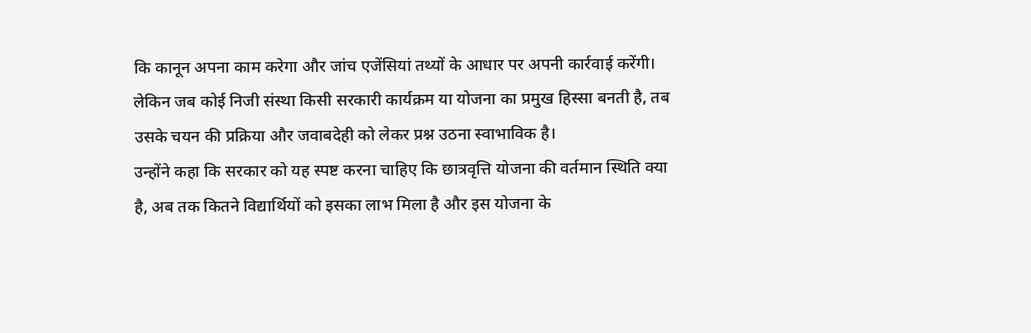कि कानून अपना काम करेगा और जांच एजेंसियां तथ्यों के आधार पर अपनी कार्रवाई करेंगी। लेकिन जब कोई निजी संस्था किसी सरकारी कार्यक्रम या योजना का प्रमुख हिस्सा बनती है, तब उसके चयन की प्रक्रिया और जवाबदेही को लेकर प्रश्न उठना स्वाभाविक है।
उन्होंने कहा कि सरकार को यह स्पष्ट करना चाहिए कि छात्रवृत्ति योजना की वर्तमान स्थिति क्या है, अब तक कितने विद्यार्थियों को इसका लाभ मिला है और इस योजना के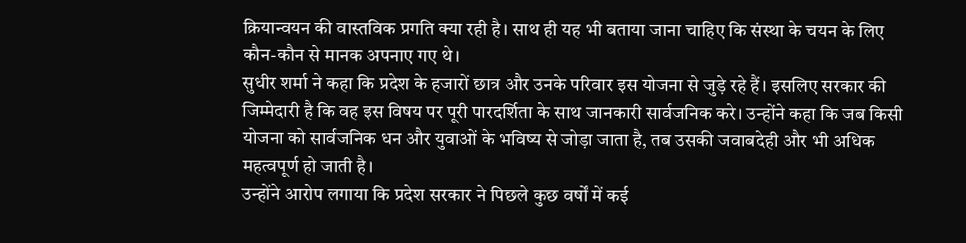क्रियान्वयन की वास्तविक प्रगति क्या रही है। साथ ही यह भी बताया जाना चाहिए कि संस्था के चयन के लिए कौन-कौन से मानक अपनाए गए थे।
सुधीर शर्मा ने कहा कि प्रदेश के हजारों छात्र और उनके परिवार इस योजना से जुड़े रहे हैं। इसलिए सरकार की जिम्मेदारी है कि वह इस विषय पर पूरी पारदर्शिता के साथ जानकारी सार्वजनिक करे। उन्होंने कहा कि जब किसी योजना को सार्वजनिक धन और युवाओं के भविष्य से जोड़ा जाता है, तब उसकी जवाबदेही और भी अधिक महत्वपूर्ण हो जाती है।
उन्होंने आरोप लगाया कि प्रदेश सरकार ने पिछले कुछ वर्षों में कई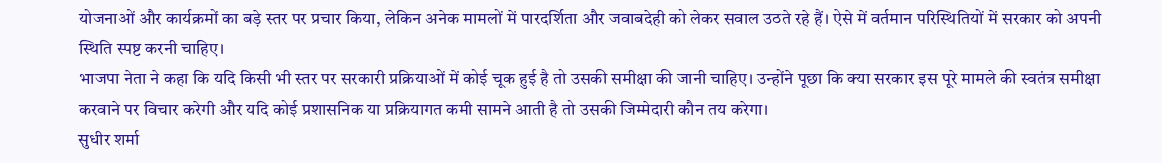योजनाओं और कार्यक्रमों का बड़े स्तर पर प्रचार किया, लेकिन अनेक मामलों में पारदर्शिता और जवाबदेही को लेकर सवाल उठते रहे हैं। ऐसे में वर्तमान परिस्थितियों में सरकार को अपनी स्थिति स्पष्ट करनी चाहिए।
भाजपा नेता ने कहा कि यदि किसी भी स्तर पर सरकारी प्रक्रियाओं में कोई चूक हुई है तो उसकी समीक्षा की जानी चाहिए। उन्होंने पूछा कि क्या सरकार इस पूरे मामले की स्वतंत्र समीक्षा करवाने पर विचार करेगी और यदि कोई प्रशासनिक या प्रक्रियागत कमी सामने आती है तो उसकी जिम्मेदारी कौन तय करेगा।
सुधीर शर्मा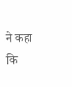ने कहा कि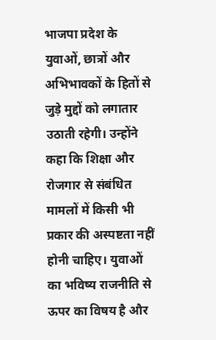भाजपा प्रदेश के युवाओं, छात्रों और अभिभावकों के हितों से जुड़े मुद्दों को लगातार उठाती रहेगी। उन्होंने कहा कि शिक्षा और रोजगार से संबंधित मामलों में किसी भी प्रकार की अस्पष्टता नहीं होनी चाहिए। युवाओं का भविष्य राजनीति से ऊपर का विषय है और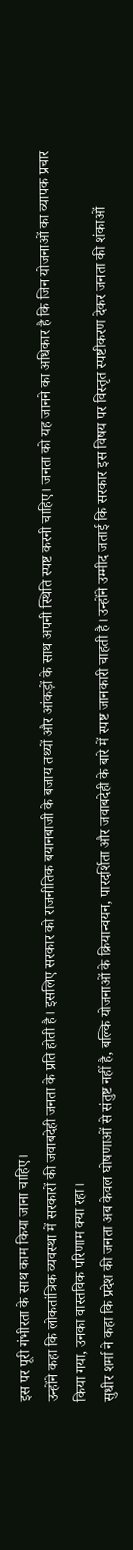इस पर पूरी गंभीरता के साथ काम किया जाना चाहिए।
उन्होंने कहा कि लोकतांत्रिक व्यवस्था में सरकारों की जवाबदेही जनता के प्रति होती है। इसलिए सरकार को राजनीतिक बयानबाजी के बजाय तथ्यों और आंकड़ों के साथ अपनी स्थिति स्पष्ट करनी चाहिए। जनता को यह जानने का अधिकार है कि जिन योजनाओं का व्यापक प्रचार किया गया, उनका वास्तविक परिणाम क्या रहा।
सुधीर शर्मा ने कहा कि प्रदेश की जनता अब केवल घोषणाओं से संतुष्ट नहीं है, बल्कि योजनाओं के क्रियान्वयन, पारदर्शिता और जवाबदेही के बारे में स्पष्ट जानकारी चाहती है। उन्होंने उम्मीद जताई कि सरकार इस विषय पर विस्तृत स्पष्टीकरण देकर जनता की शंकाओं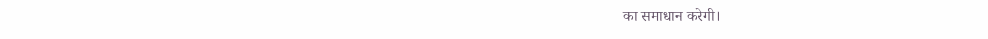का समाधान करेगी।